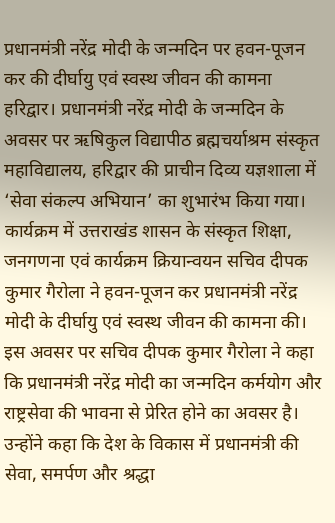प्रधानमंत्री नरेंद्र मोदी के जन्मदिन पर हवन-पूजन कर की दीर्घायु एवं स्वस्थ जीवन की कामना
हरिद्वार। प्रधानमंत्री नरेंद्र मोदी के जन्मदिन के अवसर पर ऋषिकुल विद्यापीठ ब्रह्मचर्याश्रम संस्कृत महाविद्यालय, हरिद्वार की प्राचीन दिव्य यज्ञशाला में ‘सेवा संकल्प अभियान’ का शुभारंभ किया गया। कार्यक्रम में उत्तराखंड शासन के संस्कृत शिक्षा, जनगणना एवं कार्यक्रम क्रियान्वयन सचिव दीपक कुमार गैरोला ने हवन-पूजन कर प्रधानमंत्री नरेंद्र मोदी के दीर्घायु एवं स्वस्थ जीवन की कामना की।
इस अवसर पर सचिव दीपक कुमार गैरोला ने कहा कि प्रधानमंत्री नरेंद्र मोदी का जन्मदिन कर्मयोग और राष्ट्रसेवा की भावना से प्रेरित होने का अवसर है। उन्होंने कहा कि देश के विकास में प्रधानमंत्री की सेवा, समर्पण और श्रद्धा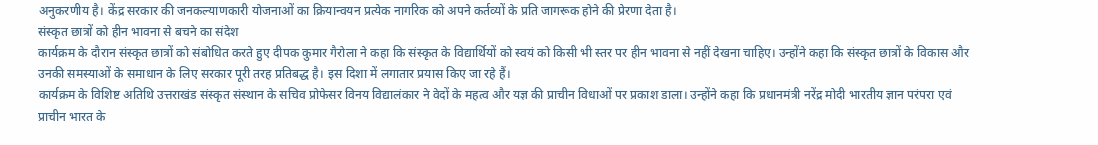अनुकरणीय है। केंद्र सरकार की जनकल्याणकारी योजनाओं का क्रियान्वयन प्रत्येक नागरिक को अपने कर्तव्यों के प्रति जागरूक होने की प्रेरणा देता है।
संस्कृत छात्रों को हीन भावना से बचने का संदेश
कार्यक्रम के दौरान संस्कृत छात्रों को संबोधित करते हुए दीपक कुमार गैरोला ने कहा कि संस्कृत के विद्यार्थियों को स्वयं को किसी भी स्तर पर हीन भावना से नहीं देखना चाहिए। उन्होंने कहा कि संस्कृत छात्रों के विकास और उनकी समस्याओं के समाधान के लिए सरकार पूरी तरह प्रतिबद्ध है। इस दिशा में लगातार प्रयास किए जा रहे हैं।
कार्यक्रम के विशिष्ट अतिथि उत्तराखंड संस्कृत संस्थान के सचिव प्रोफेसर विनय विद्यालंकार ने वेदों के महत्व और यज्ञ की प्राचीन विधाओं पर प्रकाश डाला। उन्होंने कहा कि प्रधानमंत्री नरेंद्र मोदी भारतीय ज्ञान परंपरा एवं प्राचीन भारत के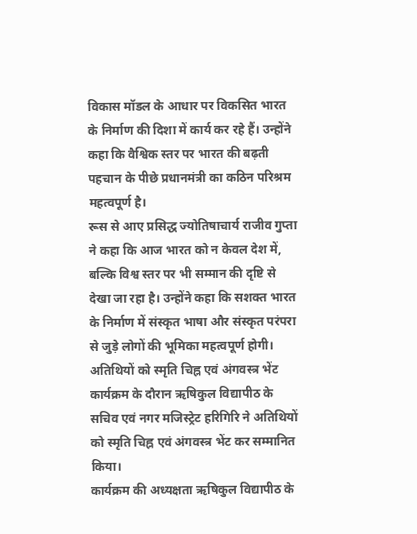विकास मॉडल के आधार पर विकसित भारत के निर्माण की दिशा में कार्य कर रहे हैं। उन्होंने कहा कि वैश्विक स्तर पर भारत की बढ़ती पहचान के पीछे प्रधानमंत्री का कठिन परिश्रम महत्वपूर्ण है।
रूस से आए प्रसिद्ध ज्योतिषाचार्य राजीव गुप्ता ने कहा कि आज भारत को न केवल देश में, बल्कि विश्व स्तर पर भी सम्मान की दृष्टि से देखा जा रहा है। उन्होंने कहा कि सशक्त भारत के निर्माण में संस्कृत भाषा और संस्कृत परंपरा से जुड़े लोगों की भूमिका महत्वपूर्ण होगी।
अतिथियों को स्मृति चिह्न एवं अंगवस्त्र भेंट
कार्यक्रम के दौरान ऋषिकुल विद्यापीठ के सचिव एवं नगर मजिस्ट्रेट हरिगिरि ने अतिथियों को स्मृति चिह्न एवं अंगवस्त्र भेंट कर सम्मानित किया।
कार्यक्रम की अध्यक्षता ऋषिकुल विद्यापीठ के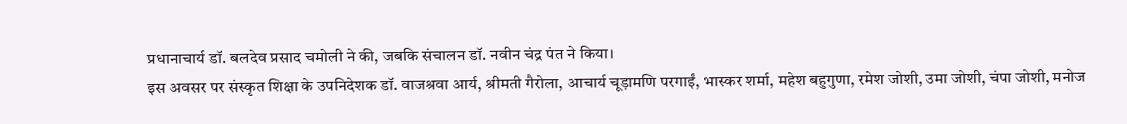प्रधानाचार्य डॉ. बलदेव प्रसाद चमोली ने की, जबकि संचालन डॉ. नवीन चंद्र पंत ने किया।
इस अवसर पर संस्कृत शिक्षा के उपनिदेशक डॉ. वाजश्रवा आर्य, श्रीमती गैरोला, आचार्य चूड़ामणि परगाईं, भास्कर शर्मा, महेश बहुगुणा, रमेश जोशी, उमा जोशी, चंपा जोशी, मनोज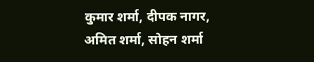कुमार शर्मा, दीपक नागर, अमित शर्मा, सोहन शर्मा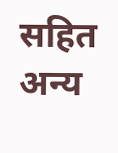सहित अन्य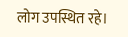लोग उपस्थित रहे।